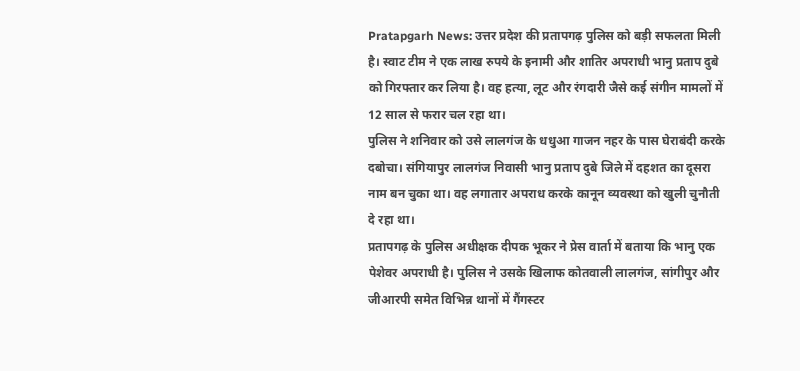Pratapgarh News: उत्तर प्रदेश की प्रतापगढ़ पुलिस को बड़ी सफलता मिली है। स्वाट टीम ने एक लाख रुपये के इनामी और शातिर अपराधी भानु प्रताप दुबे को गिरफ्तार कर लिया है। वह हत्या, लूट और रंगदारी जैसे कई संगीन मामलों में 12 साल से फरार चल रहा था।
पुलिस ने शनिवार को उसे लालगंज के धधुआ गाजन नहर के पास घेराबंदी करके दबोचा। संगियापुर लालगंज निवासी भानु प्रताप दुबे जिले में दहशत का दूसरा नाम बन चुका था। वह लगातार अपराध करके कानून व्यवस्था को खुली चुनौती दे रहा था।
प्रतापगढ़ के पुलिस अधीक्षक दीपक भूकर ने प्रेस वार्ता में बताया कि भानु एक पेशेवर अपराधी है। पुलिस ने उसके खिलाफ कोतवाली लालगंज, सांगीपुर और जीआरपी समेत विभिन्न थानों में गैंगस्टर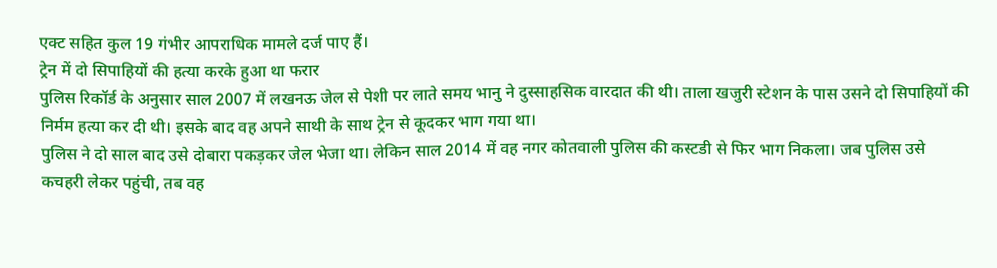एक्ट सहित कुल 19 गंभीर आपराधिक मामले दर्ज पाए हैं।
ट्रेन में दो सिपाहियों की हत्या करके हुआ था फरार
पुलिस रिकॉर्ड के अनुसार साल 2007 में लखनऊ जेल से पेशी पर लाते समय भानु ने दुस्साहसिक वारदात की थी। ताला खजुरी स्टेशन के पास उसने दो सिपाहियों की निर्मम हत्या कर दी थी। इसके बाद वह अपने साथी के साथ ट्रेन से कूदकर भाग गया था।
पुलिस ने दो साल बाद उसे दोबारा पकड़कर जेल भेजा था। लेकिन साल 2014 में वह नगर कोतवाली पुलिस की कस्टडी से फिर भाग निकला। जब पुलिस उसे कचहरी लेकर पहुंची, तब वह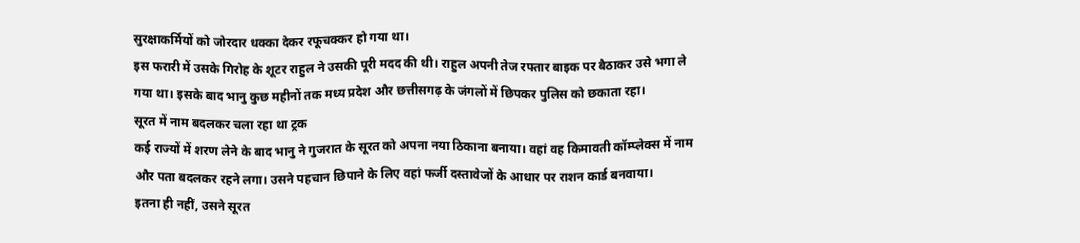सुरक्षाकर्मियों को जोरदार धक्का देकर रफूचक्कर हो गया था।
इस फरारी में उसके गिरोह के शूटर राहुल ने उसकी पूरी मदद की थी। राहुल अपनी तेज रफ्तार बाइक पर बैठाकर उसे भगा ले गया था। इसके बाद भानु कुछ महीनों तक मध्य प्रदेश और छत्तीसगढ़ के जंगलों में छिपकर पुलिस को छकाता रहा।
सूरत में नाम बदलकर चला रहा था ट्रक
कई राज्यों में शरण लेने के बाद भानु ने गुजरात के सूरत को अपना नया ठिकाना बनाया। वहां वह किमावती कॉम्प्लेक्स में नाम और पता बदलकर रहने लगा। उसने पहचान छिपाने के लिए वहां फर्जी दस्तावेजों के आधार पर राशन कार्ड बनवाया।
इतना ही नहीं, उसने सूरत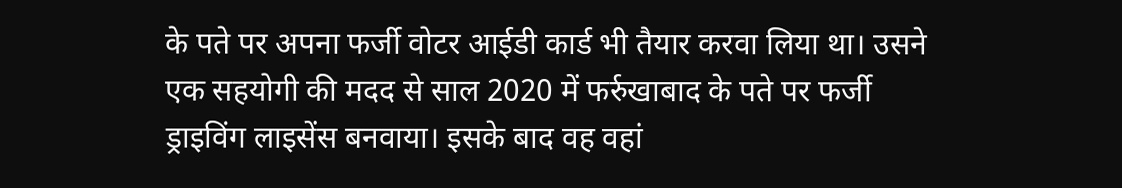के पते पर अपना फर्जी वोटर आईडी कार्ड भी तैयार करवा लिया था। उसने एक सहयोगी की मदद से साल 2020 में फर्रुखाबाद के पते पर फर्जी ड्राइविंग लाइसेंस बनवाया। इसके बाद वह वहां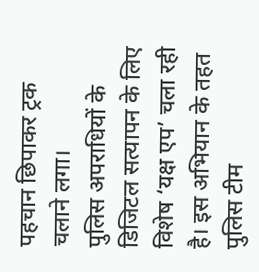पहचान छिपाकर ट्रक चलाने लगा।
पुलिस अपराधियों के डिजिटल सत्यापन के लिए विशेष ‘यक्ष एप’ चला रही है। इस अभियान के तहत पुलिस टीम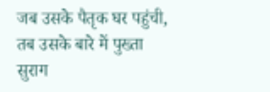जब उसके पैतृक घर पहुंची, तब उसके बारे में पुख्ता सुराग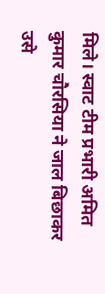मिले। स्वाट टीम प्रभारी अमित कुमार चौरसिया ने जाल बिछाकर उसे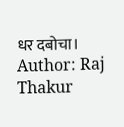धर दबोचा।
Author: Raj Thakur